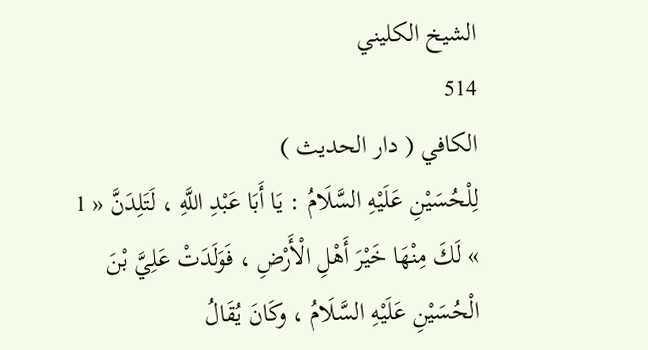الشيخ الكليني
514
الكافي ( دار الحديث )
لِلْحُسَيْنِ عَلَيْهِ السَّلَامُ : يَا أَبَا عَبْدِ اللَّهِ ، لَتَلِدَنَّ « 1 » لَكَ مِنْهَا خَيْرَ أَهْلِ الْأَرْضِ ، فَوَلَدَتْ عَلِيَّ بْنَ الْحُسَيْنِ عَلَيْهِ السَّلَامُ ، وكَانَ يُقَالُ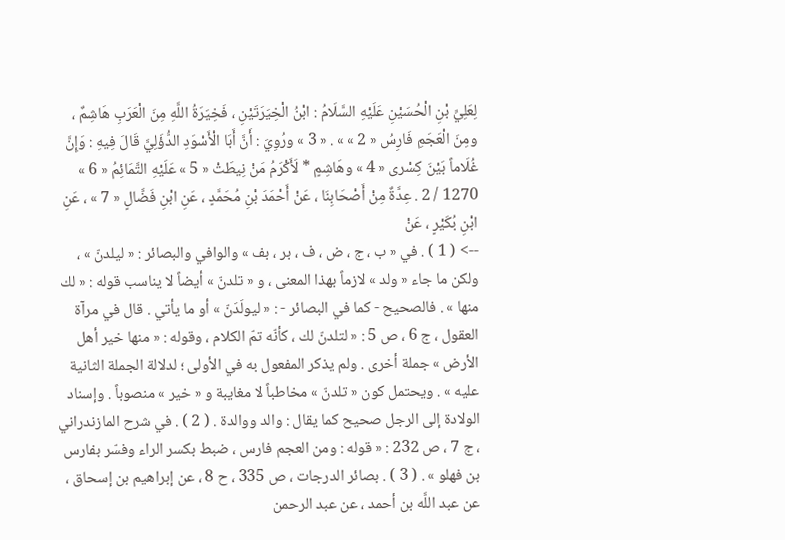لِعَلِيِّ بْنِ الْحُسَيْنِ عَلَيْهِ السَّلَامُ : ابْنُ الْخِيَرَتَيْنِ ، فَخِيَرَةُ اللَّهِ مِنَ الْعَرَبِ هَاشِمٌ ، ومِنَ الْعَجَمِ فَارِسُ « 2 » » . « 3 » ورُوِيَ : أَنَّ أَبَا الْأَسْوَدِ الدُّؤَلِيَّ قَالَ فِيهِ : وَإِنَّ غُلَاماً بَيْنَ كِسْرى « 4 » وهَاشِمٍ * لَأَكْرَمُ مَنْ نِيطَتْ « 5 » عَلَيْهِ التَّمَائِمُ « 6 » 1270 / 2 . عِدَّةٌ مِنْ أَصْحَابِنَا ، عَنْ أَحْمَدَ بْنِ مُحَمَّدٍ ، عَنِ ابْنِ فَضَّالٍ « 7 » ، عَنِ ابْنِ بُكَيْرٍ ، عَنْ
--> ( 1 ) . في « ب ، ج ، ض ، ف ، بر ، بف » والوافي والبصائر : « ليلدنّ » ، ولكن ما جاء « ولد » لازماً بهذا المعنى ، و « تلدنّ » أيضاً لا يناسب قوله : « لك منها » . فالصحيح - كما في البصائر - : « ليولَدَنّ » أو ما يأتي . قال في مرآة العقول ، ج 6 ، ص 5 : « لتلدنّ لك ، كأنّه تمّ الكلام ، وقوله : « منها خير أهل الأرض » جملة أخرى . ولم يذكر المفعول به في الأولى ؛ لدلالة الجملة الثانية عليه » . ويحتمل كون « تلدنّ » مخاطباً لا مغايبة و « خير » منصوباً . وإسناد الولادة إلى الرجل صحيح كما يقال : والد ووالدة . ( 2 ) . في شرح المازندراني ، ج 7 ، ص 232 : « قوله : ومن العجم فارس ، ضبط بكسر الراء وفسّر بفارس بن فهلو » . ( 3 ) . بصائر الدرجات ، ص 335 ، ح 8 ، عن إبراهيم بن إسحاق ، عن عبد اللَّه بن أحمد ، عن عبد الرحمن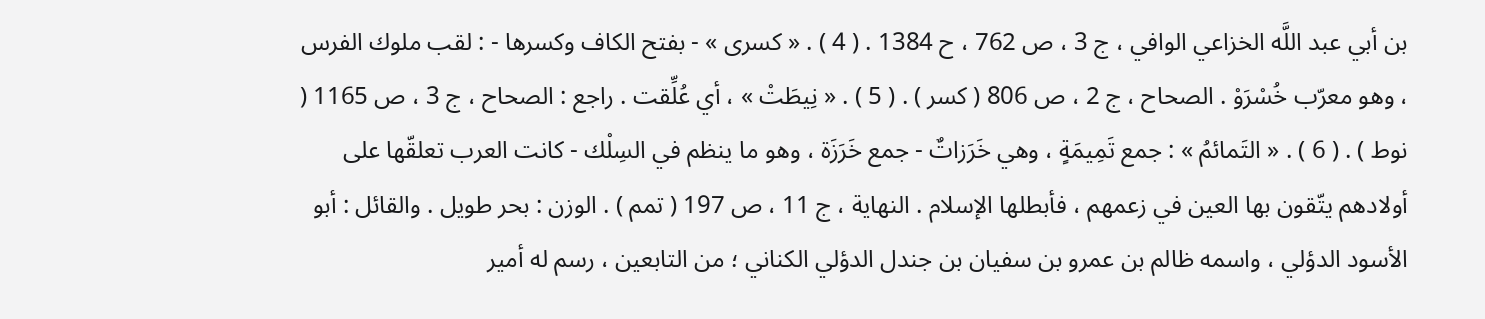بن أبي عبد اللَّه الخزاعي الوافي ، ج 3 ، ص 762 ، ح 1384 . ( 4 ) . « كسرى » - بفتح الكاف وكسرها - : لقب ملوك الفرس ، وهو معرّب خُسْرَوْ . الصحاح ، ج 2 ، ص 806 ( كسر ) . ( 5 ) . « نِيطَتْ » ، أي عُلِّقت . راجع : الصحاح ، ج 3 ، ص 1165 ( نوط ) . ( 6 ) . « التَمائمُ » : جمع تَمِيمَةٍ ، وهي خَرَزاتٌ - جمع خَرَزَة ، وهو ما ينظم في السِلْك - كانت العرب تعلقّها على أولادهم يتّقون بها العين في زعمهم ، فأبطلها الإسلام . النهاية ، ج 11 ، ص 197 ( تمم ) . الوزن : بحر طويل . والقائل : أبو الأسود الدؤلي ، واسمه ظالم بن عمرو بن سفيان بن جندل الدؤلي الكناني ؛ من التابعين ، رسم له أمير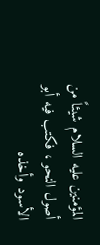المؤمنين عليه السلام شيئاً من أصول النحو ، فكتب فيه أبو الأسود وأخذه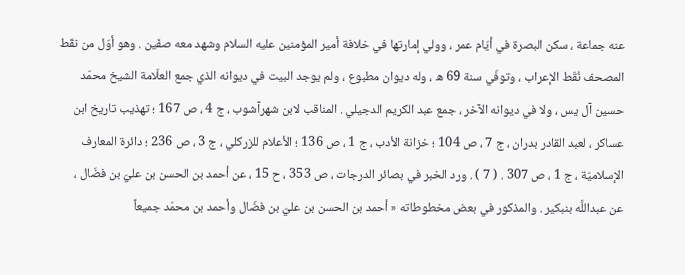عنه جماعة ، سكن البصرة في أيّام عمر ، وولي إمارتها في خلافة أمير المؤمنين عليه السلام وشهد معه صفّين . وهو أوّل من نقّط المصحف نُقَط الإعراب ، وتوفّي سنة 69 ه ، وله ديوان مطبوع ، ولم يوجد البيت في ديوانه الذي جمع العلّامة الشيخ محمّد حسين آل يس ، ولا في ديوانه الآخر ، جمع عبد الكريم الدجيلي . المناقب لابن شهرآشوب ، ج 4 ، ص 167 ؛ تهذيب تاريخ ابن عساكر ، لعبد القادر بدران ، ج 7 ، ص 104 ؛ خزانة الأدب ، ج 1 ، ص 136 ؛ الأعلام للزركلي ، ج 3 ، ص 236 ؛ دائرة المعارف الإسلاميّة ، ج 1 ، ص 307 . ( 7 ) . ورد الخبر في بصائر الدرجات ، ص 353 ، ح 15 ، عن أحمد بن الحسن بن عليّ بن فضّال ، عن عبداللَّه بنبكير . والمذكور في بعض مخطوطاته « أحمد بن الحسن بن عليّ بن فضّال وأحمد بن محمّد جميعاً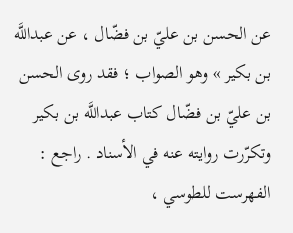عن الحسن بن عليّ بن فضّال ، عن عبداللَّه بن بكير » وهو الصواب ؛ فقد روى الحسن بن عليّ بن فضّال كتاب عبداللَّه بن بكير وتكرّرت روايته عنه في الأسناد . راجع : الفهرست للطوسي ،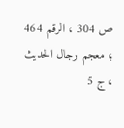ص 304 ، الرقم 464 ؛ معجم رجال الحديث ، ج 5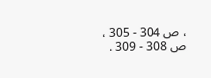، ص 304 - 305 ، ص 308 - 309 .